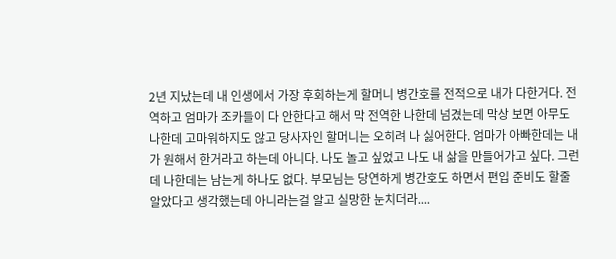2년 지났는데 내 인생에서 가장 후회하는게 할머니 병간호를 전적으로 내가 다한거다. 전역하고 엄마가 조카들이 다 안한다고 해서 막 전역한 나한데 넘겼는데 막상 보면 아무도 나한데 고마워하지도 않고 당사자인 할머니는 오히려 나 싫어한다. 엄마가 아빠한데는 내가 원해서 한거라고 하는데 아니다. 나도 놀고 싶었고 나도 내 삶을 만들어가고 싶다. 그런데 나한데는 남는게 하나도 없다. 부모님는 당연하게 병간호도 하면서 편입 준비도 할줄 알았다고 생각했는데 아니라는걸 알고 실망한 눈치더라....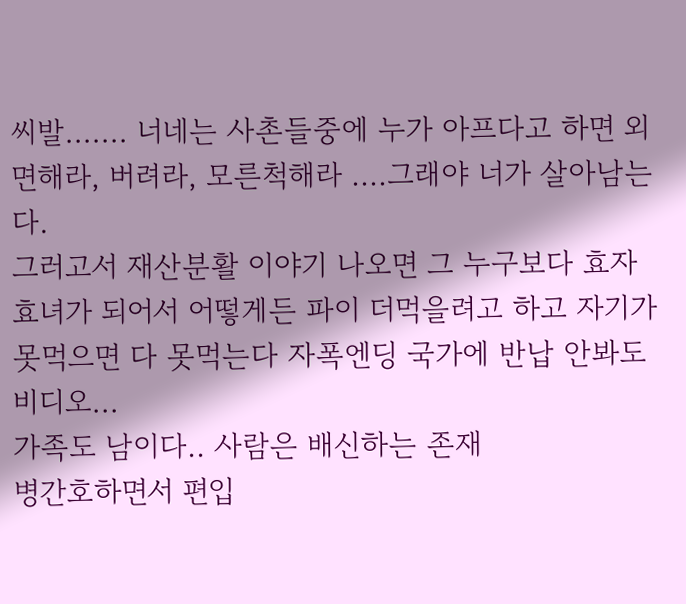씨발....... 너네는 사촌들중에 누가 아프다고 하면 외면해라, 버려라, 모른척해라 ....그래야 너가 살아남는다.
그러고서 재산분활 이야기 나오면 그 누구보다 효자효녀가 되어서 어떻게든 파이 더먹을려고 하고 자기가 못먹으면 다 못먹는다 자폭엔딩 국가에 반납 안봐도 비디오...
가족도 남이다.. 사람은 배신하는 존재
병간호하면서 편입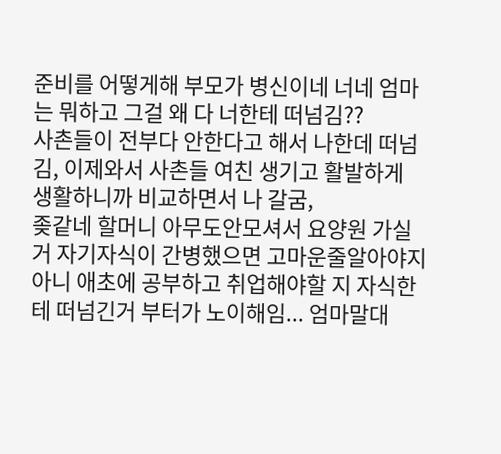준비를 어떻게해 부모가 병신이네 너네 엄마는 뭐하고 그걸 왜 다 너한테 떠넘김??
사촌들이 전부다 안한다고 해서 나한데 떠넘김, 이제와서 사촌들 여친 생기고 활발하게 생활하니까 비교하면서 나 갈굼,
좆같네 할머니 아무도안모셔서 요양원 가실거 자기자식이 간병했으면 고마운줄알아야지 아니 애초에 공부하고 취업해야할 지 자식한테 떠넘긴거 부터가 노이해임... 엄마말대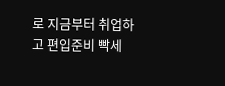로 지금부터 취업하고 편입준비 빡세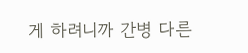게 하려니까 간병 다른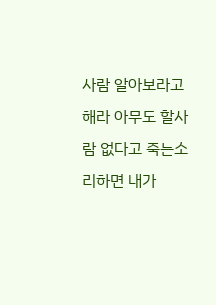사람 알아보라고 해라 아무도 할사람 없다고 죽는소리하면 내가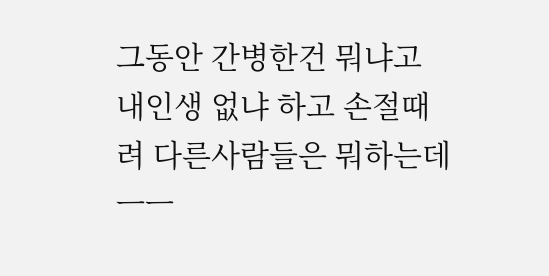그동안 간병한건 뭐냐고 내인생 없냐 하고 손절때려 다른사람들은 뭐하는데ㅡㅡ